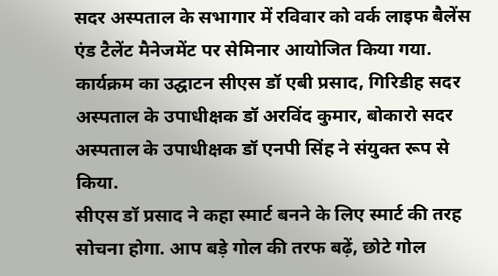सदर अस्पताल के सभागार में रविवार को वर्क लाइफ बैलेंस एंड टैलेंट मैनेजमेंट पर सेमिनार आयोजित किया गया. कार्यक्रम का उद्घाटन सीएस डॉ एबी प्रसाद, गिरिडीह सदर अस्पताल के उपाधीक्षक डॉ अरविंद कुमार, बोकारो सदर अस्पताल के उपाधीक्षक डॉ एनपी सिंह ने संयुक्त रूप से किया.
सीएस डॉ प्रसाद ने कहा स्मार्ट बनने के लिए स्मार्ट की तरह सोचना होगा. आप बड़े गोल की तरफ बढ़ें, छोटे गोल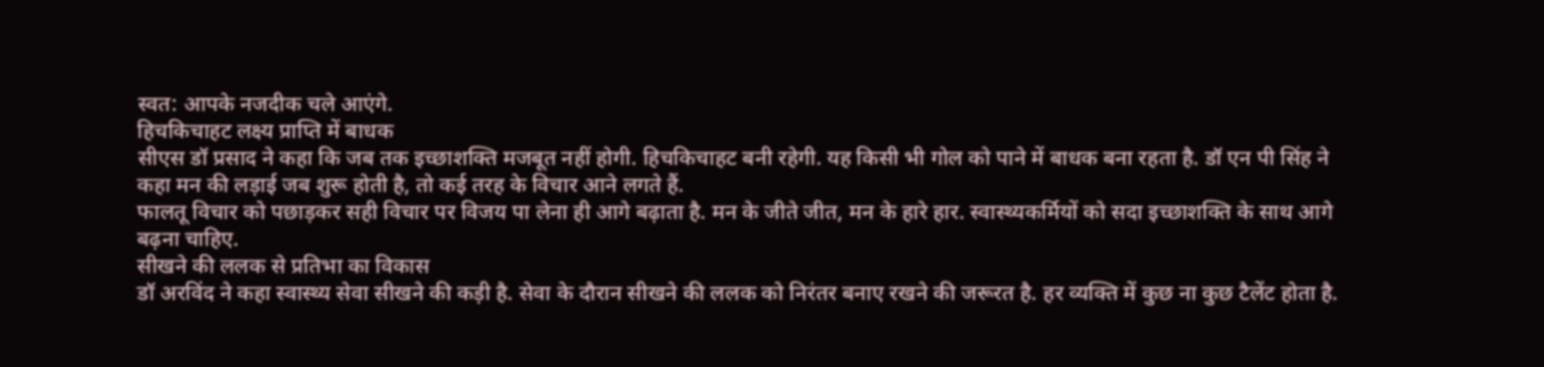स्वत: आपके नजदीक चले आएंगे.
हिचकिचाहट लक्ष्य प्राप्ति में बाधक
सीएस डॉ प्रसाद ने कहा कि जब तक इच्छाशक्ति मजबूत नहीं होगी. हिचकिचाहट बनी रहेगी. यह किसी भी गोल को पाने में बाधक बना रहता है. डॉ एन पी सिंह ने कहा मन की लड़ाई जब शुरू होती है, तो कई तरह के विचार आने लगते हैं.
फालतू विचार को पछाड़कर सही विचार पर विजय पा लेना ही आगे बढ़ाता है. मन के जीते जीत, मन के हारे हार. स्वास्थ्यकर्मियों को सदा इच्छाशक्ति के साथ आगे बढ़ना चाहिए.
सीखने की ललक से प्रतिभा का विकास
डॉ अरविंद ने कहा स्वास्थ्य सेवा सीखने की कड़ी है. सेवा के दौरान सीखने की ललक को निरंतर बनाए रखने की जरूरत है. हर व्यक्ति में कुछ ना कुछ टैलेंट होता है.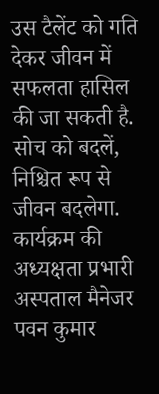उस टैलेंट को गति देकर जीवन में सफलता हासिल की जा सकती है.
सोच को बदलें, निश्चित रूप से जीवन बदलेगा. कार्यक्रम की अध्यक्षता प्रभारी अस्पताल मैनेजर पवन कुमार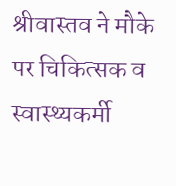श्रीवास्तव ने मौके पर चिकित्सक व स्वास्थ्यकर्मी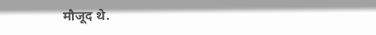मौजूद थे.